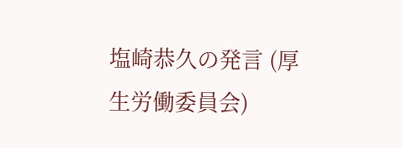塩崎恭久の発言 (厚生労働委員会)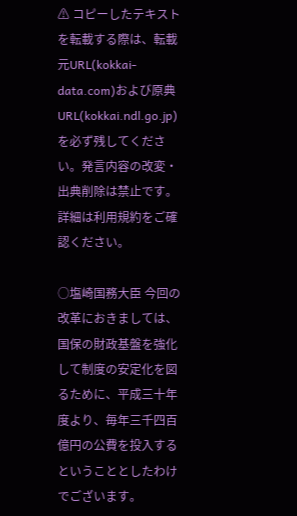⚠ コピーしたテキストを転載する際は、転載元URL(kokkai-data.com)および原典URL(kokkai.ndl.go.jp)を必ず残してください。発言内容の改変・出典削除は禁止です。 詳細は利用規約をご確認ください。

○塩崎国務大臣 今回の改革におきましては、国保の財政基盤を強化して制度の安定化を図るために、平成三十年度より、毎年三千四百億円の公費を投入するということとしたわけでございます。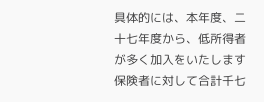具体的には、本年度、二十七年度から、低所得者が多く加入をいたします保険者に対して合計千七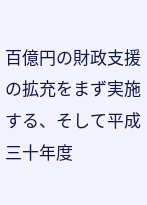百億円の財政支援の拡充をまず実施する、そして平成三十年度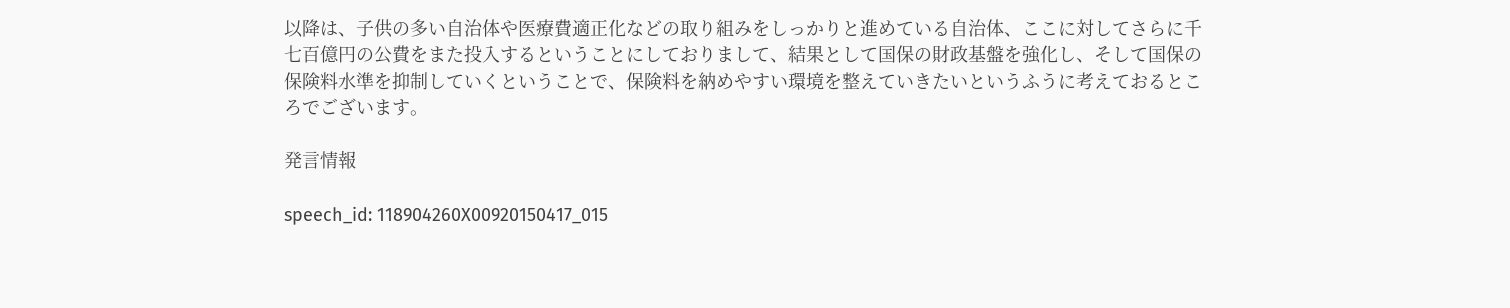以降は、子供の多い自治体や医療費適正化などの取り組みをしっかりと進めている自治体、ここに対してさらに千七百億円の公費をまた投入するということにしておりまして、結果として国保の財政基盤を強化し、そして国保の保険料水準を抑制していくということで、保険料を納めやすい環境を整えていきたいというふうに考えておるところでございます。

発言情報

speech_id: 118904260X00920150417_015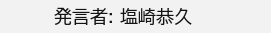発言者: 塩崎恭久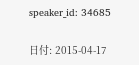speaker_id: 34685

日付: 2015-04-17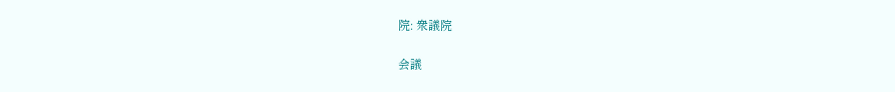院: 衆議院

会議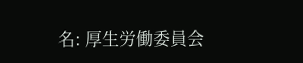名: 厚生労働委員会